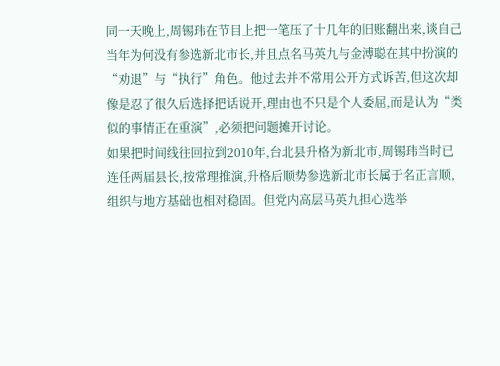同一天晚上,周锡玮在节目上把一笔压了十几年的旧账翻出来,谈自己当年为何没有参选新北市长,并且点名马英九与金溥聪在其中扮演的“劝退”与“执行”角色。他过去并不常用公开方式诉苦,但这次却像是忍了很久后选择把话说开,理由也不只是个人委屈,而是认为“类似的事情正在重演”,必须把问题摊开讨论。
如果把时间线往回拉到2010年,台北县升格为新北市,周锡玮当时已连任两届县长,按常理推演,升格后顺势参选新北市长属于名正言顺,组织与地方基础也相对稳固。但党内高层马英九担心选举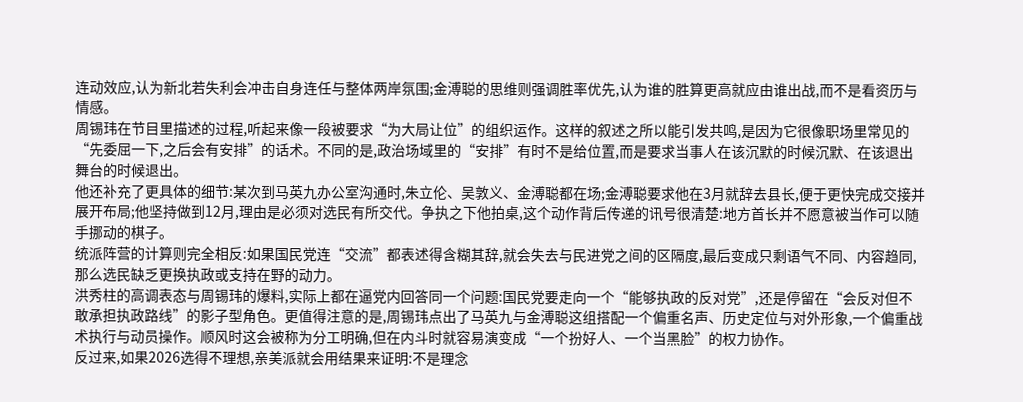连动效应,认为新北若失利会冲击自身连任与整体两岸氛围;金溥聪的思维则强调胜率优先,认为谁的胜算更高就应由谁出战,而不是看资历与情感。
周锡玮在节目里描述的过程,听起来像一段被要求“为大局让位”的组织运作。这样的叙述之所以能引发共鸣,是因为它很像职场里常见的“先委屈一下,之后会有安排”的话术。不同的是,政治场域里的“安排”有时不是给位置,而是要求当事人在该沉默的时候沉默、在该退出舞台的时候退出。
他还补充了更具体的细节:某次到马英九办公室沟通时,朱立伦、吴敦义、金溥聪都在场;金溥聪要求他在3月就辞去县长,便于更快完成交接并展开布局;他坚持做到12月,理由是必须对选民有所交代。争执之下他拍桌,这个动作背后传递的讯号很清楚:地方首长并不愿意被当作可以随手挪动的棋子。
统派阵营的计算则完全相反:如果国民党连“交流”都表述得含糊其辞,就会失去与民进党之间的区隔度,最后变成只剩语气不同、内容趋同,那么选民缺乏更换执政或支持在野的动力。
洪秀柱的高调表态与周锡玮的爆料,实际上都在逼党内回答同一个问题:国民党要走向一个“能够执政的反对党”,还是停留在“会反对但不敢承担执政路线”的影子型角色。更值得注意的是,周锡玮点出了马英九与金溥聪这组搭配一个偏重名声、历史定位与对外形象,一个偏重战术执行与动员操作。顺风时这会被称为分工明确,但在内斗时就容易演变成“一个扮好人、一个当黑脸”的权力协作。
反过来,如果2026选得不理想,亲美派就会用结果来证明:不是理念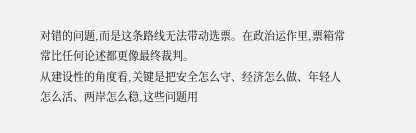对错的问题,而是这条路线无法带动选票。在政治运作里,票箱常常比任何论述都更像最终裁判。
从建设性的角度看,关键是把安全怎么守、经济怎么做、年轻人怎么活、两岸怎么稳,这些问题用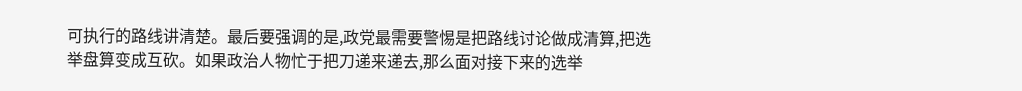可执行的路线讲清楚。最后要强调的是,政党最需要警惕是把路线讨论做成清算,把选举盘算变成互砍。如果政治人物忙于把刀递来递去,那么面对接下来的选举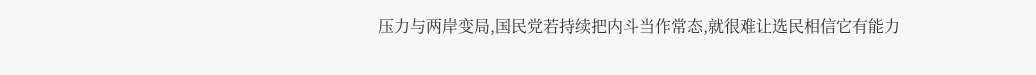压力与两岸变局,国民党若持续把内斗当作常态,就很难让选民相信它有能力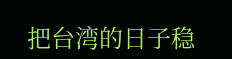把台湾的日子稳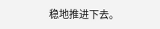稳地推进下去。